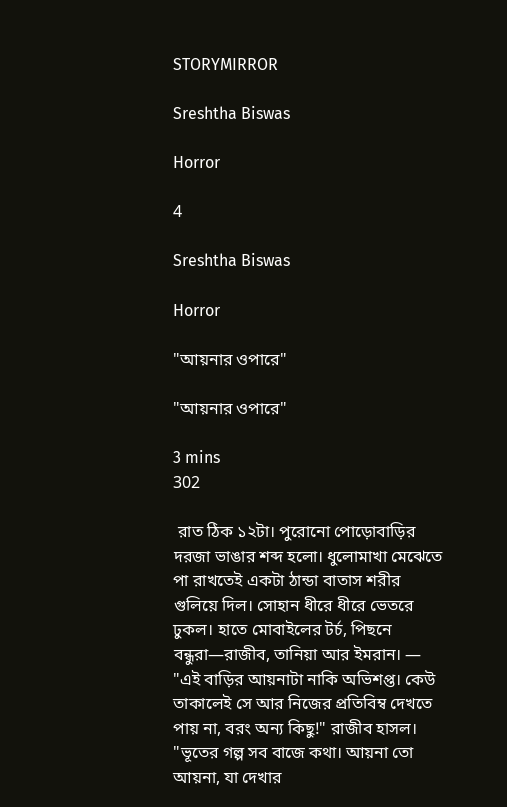STORYMIRROR

Sreshtha Biswas

Horror

4

Sreshtha Biswas

Horror

"আয়নার ওপারে"

"আয়নার ওপারে"

3 mins
302

 রাত ঠিক ১২টা। পুরোনো পোড়োবাড়ির দরজা ভাঙার শব্দ হলো। ধুলোমাখা মেঝেতে পা রাখতেই একটা ঠান্ডা বাতাস শরীর গুলিয়ে দিল। সোহান ধীরে ধীরে ভেতরে ঢুকল। হাতে মোবাইলের টর্চ, পিছনে বন্ধুরা—রাজীব, তানিয়া আর ইমরান। — "এই বাড়ির আয়নাটা নাকি অভিশপ্ত। কেউ তাকালেই সে আর নিজের প্রতিবিম্ব দেখতে পায় না, বরং অন্য কিছু!" রাজীব হাসল। "ভূতের গল্প সব বাজে কথা। আয়না তো আয়না, যা দেখার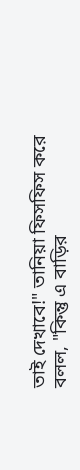তাই দেখাবে!" তানিয়া ফিসফিস করে বলল, "কিন্তু এ বাড়ির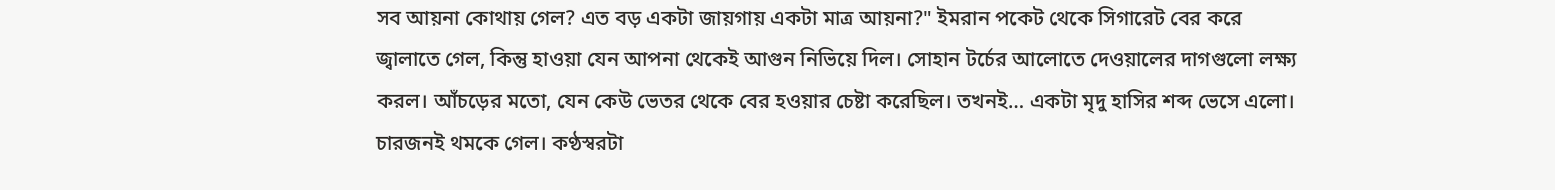সব আয়না কোথায় গেল? এত বড় একটা জায়গায় একটা মাত্র আয়না?" ইমরান পকেট থেকে সিগারেট বের করে জ্বালাতে গেল, কিন্তু হাওয়া যেন আপনা থেকেই আগুন নিভিয়ে দিল। সোহান টর্চের আলোতে দেওয়ালের দাগগুলো লক্ষ্য করল। আঁচড়ের মতো, যেন কেউ ভেতর থেকে বের হওয়ার চেষ্টা করেছিল। তখনই… একটা মৃদু হাসির শব্দ ভেসে এলো। চারজনই থমকে গেল। কণ্ঠস্বরটা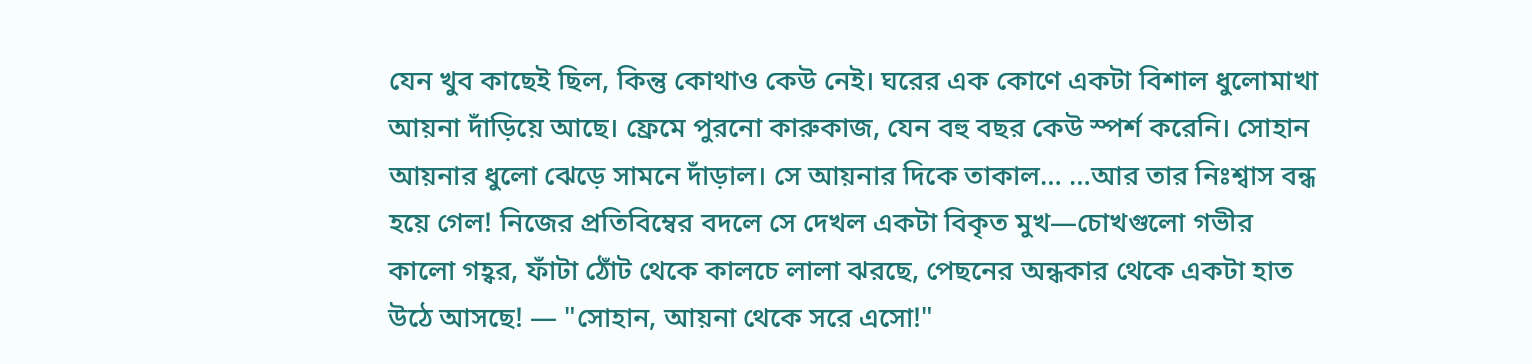যেন খুব কাছেই ছিল, কিন্তু কোথাও কেউ নেই। ঘরের এক কোণে একটা বিশাল ধুলোমাখা আয়না দাঁড়িয়ে আছে। ফ্রেমে পুরনো কারুকাজ, যেন বহু বছর কেউ স্পর্শ করেনি। সোহান আয়নার ধুলো ঝেড়ে সামনে দাঁড়াল। সে আয়নার দিকে তাকাল… …আর তার নিঃশ্বাস বন্ধ হয়ে গেল! নিজের প্রতিবিম্বের বদলে সে দেখল একটা বিকৃত মুখ—চোখগুলো গভীর কালো গহ্বর, ফাঁটা ঠোঁট থেকে কালচে লালা ঝরছে, পেছনের অন্ধকার থেকে একটা হাত উঠে আসছে! — "সোহান, আয়না থেকে সরে এসো!"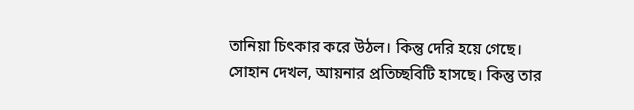তানিয়া চিৎকার করে উঠল। কিন্তু দেরি হয়ে গেছে। সোহান দেখল, আয়নার প্রতিচ্ছবিটি হাসছে। কিন্তু তার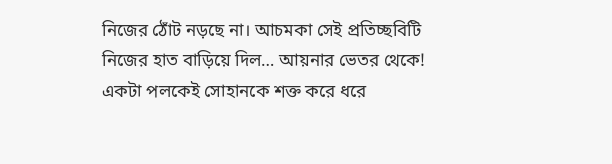নিজের ঠোঁট নড়ছে না। আচমকা সেই প্রতিচ্ছবিটি নিজের হাত বাড়িয়ে দিল… আয়নার ভেতর থেকে! একটা পলকেই সোহানকে শক্ত করে ধরে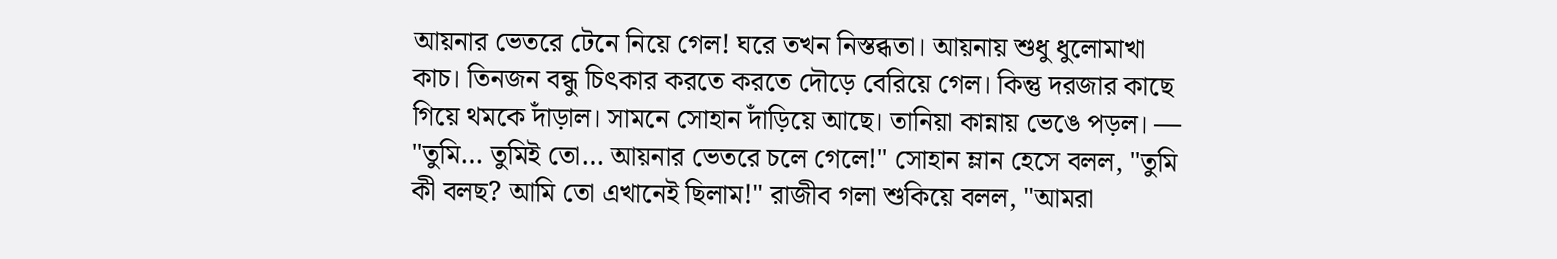আয়নার ভেতরে টেনে নিয়ে গেল! ঘরে তখন নিস্তব্ধতা। আয়নায় শুধু ধুলোমাখা কাচ। তিনজন বন্ধু চিৎকার করতে করতে দৌড়ে বেরিয়ে গেল। কিন্তু দরজার কাছে গিয়ে থমকে দাঁড়াল। সামনে সোহান দাঁড়িয়ে আছে। তানিয়া কান্নায় ভেঙে পড়ল। — "তুমি… তুমিই তো… আয়নার ভেতরে চলে গেলে!" সোহান ম্লান হেসে বলল, "তুমি কী বলছ? আমি তো এখানেই ছিলাম!" রাজীব গলা শুকিয়ে বলল, "আমরা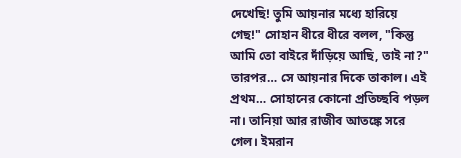দেখেছি! তুমি আয়নার মধ্যে হারিয়ে গেছ!" সোহান ধীরে ধীরে বলল, "কিন্তু আমি তো বাইরে দাঁড়িয়ে আছি, তাই না?" তারপর… সে আয়নার দিকে তাকাল। এই প্রথম… সোহানের কোনো প্রতিচ্ছবি পড়ল না। তানিয়া আর রাজীব আতঙ্কে সরে গেল। ইমরান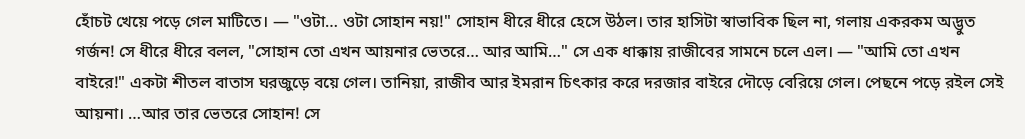হোঁচট খেয়ে পড়ে গেল মাটিতে। — "ওটা… ওটা সোহান নয়!" সোহান ধীরে ধীরে হেসে উঠল। তার হাসিটা স্বাভাবিক ছিল না, গলায় একরকম অদ্ভুত গর্জন! সে ধীরে ধীরে বলল, "সোহান তো এখন আয়নার ভেতরে… আর আমি…" সে এক ধাক্কায় রাজীবের সামনে চলে এল। — "আমি তো এখন বাইরে!" একটা শীতল বাতাস ঘরজুড়ে বয়ে গেল। তানিয়া, রাজীব আর ইমরান চিৎকার করে দরজার বাইরে দৌড়ে বেরিয়ে গেল। পেছনে পড়ে রইল সেই আয়না। …আর তার ভেতরে সোহান! সে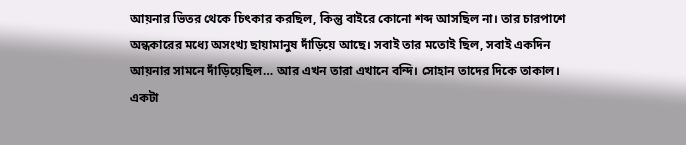আয়নার ভিতর থেকে চিৎকার করছিল, কিন্তু বাইরে কোনো শব্দ আসছিল না। তার চারপাশে অন্ধকারের মধ্যে অসংখ্য ছায়ামানুষ দাঁড়িয়ে আছে। সবাই তার মতোই ছিল, সবাই একদিন আয়নার সামনে দাঁড়িয়েছিল… আর এখন তারা এখানে বন্দি। সোহান তাদের দিকে তাকাল। একটা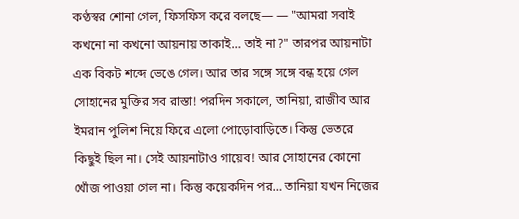কণ্ঠস্বর শোনা গেল, ফিসফিস করে বলছে— — "আমরা সবাই কখনো না কখনো আয়নায় তাকাই… তাই না?" তারপর আয়নাটা এক বিকট শব্দে ভেঙে গেল। আর তার সঙ্গে সঙ্গে বন্ধ হয়ে গেল সোহানের মুক্তির সব রাস্তা! পরদিন সকালে, তানিয়া, রাজীব আর ইমরান পুলিশ নিয়ে ফিরে এলো পোড়োবাড়িতে। কিন্তু ভেতরে কিছুই ছিল না। সেই আয়নাটাও গায়েব! আর সোহানের কোনো খোঁজ পাওয়া গেল না। কিন্তু কয়েকদিন পর… তানিয়া যখন নিজের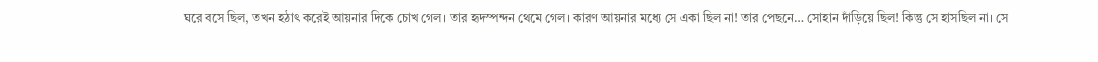ঘরে বসে ছিল, তখন হঠাৎ করেই আয়নার দিকে চোখ গেল। তার হৃদস্পন্দন থেমে গেল। কারণ আয়নার মধ্যে সে একা ছিল না! তার পেছনে… সোহান দাঁড়িয়ে ছিল! কিন্তু সে হাসছিল না। সে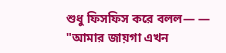শুধু ফিসফিস করে বলল— — "আমার জায়গা এখন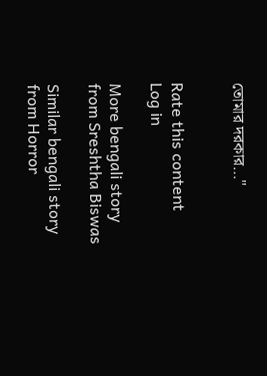তোমার দরকার…"


Rate this content
Log in

More bengali story from Sreshtha Biswas

Similar bengali story from Horror